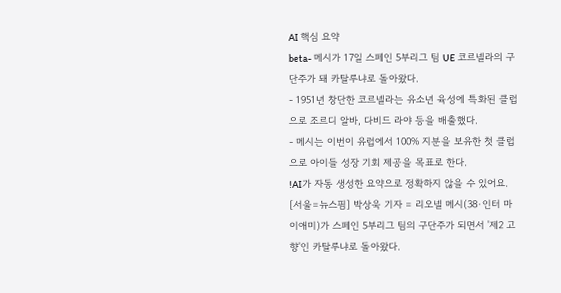AI 핵심 요약
beta- 메시가 17일 스페인 5부리그 팀 UE 코르넬라의 구단주가 돼 카탈루냐로 돌아왔다.
- 1951년 창단한 코르넬라는 유소년 육성에 특화된 클럽으로 조르디 알바, 다비드 라야 등을 배출했다.
- 메시는 이번이 유럽에서 100% 지분을 보유한 첫 클럽으로 아이들 성장 기회 제공을 목표로 한다.
!AI가 자동 생성한 요약으로 정확하지 않을 수 있어요.
[서울=뉴스핌] 박상욱 기자 = 리오넬 메시(38·인터 마이애미)가 스페인 5부리그 팀의 구단주가 되면서 '제2 고향'인 카탈루냐로 돌아왔다.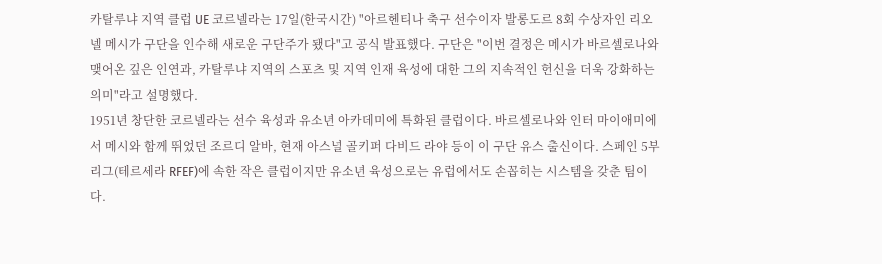카탈루냐 지역 클럽 UE 코르넬라는 17일(한국시간) "아르헨티나 축구 선수이자 발롱도르 8회 수상자인 리오넬 메시가 구단을 인수해 새로운 구단주가 됐다"고 공식 발표했다. 구단은 "이번 결정은 메시가 바르셀로나와 맺어온 깊은 인연과, 카탈루냐 지역의 스포츠 및 지역 인재 육성에 대한 그의 지속적인 헌신을 더욱 강화하는 의미"라고 설명했다.
1951년 창단한 코르넬라는 선수 육성과 유소년 아카데미에 특화된 클럽이다. 바르셀로나와 인터 마이애미에서 메시와 함께 뛰었던 조르디 알바, 현재 아스널 골키퍼 다비드 라야 등이 이 구단 유스 출신이다. 스페인 5부리그(테르세라 RFEF)에 속한 작은 클럽이지만 유소년 육성으로는 유럽에서도 손꼽히는 시스템을 갖춘 팀이다.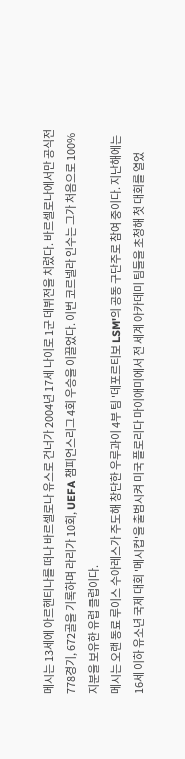메시는 13세에 아르헨티나를 떠나 바르셀로나 유스로 건너가 2004년 17세 나이로 1군 데뷔전을 치렀다. 바르셀로나에서만 공식전 778경기, 672골을 기록하며 라리가 10회, UEFA 챔피언스리그 4회 우승을 이끌었다. 이번 코르넬라 인수는 그가 처음으로 100% 지분을 보유한 유럽 클럽이다.
메시는 오랜 동료 루이스 수아레스가 주도해 창단한 우루과이 4부 팀 '데포르티보 LSM'의 공동 구단주로 참여 중이다. 지난해에는 16세 이하 유소년 국제 대회 '메시컵'을 출범시켜 미국 플로리다 마이애미에서 전 세계 아카데미 팀들을 초청해 첫 대회를 열었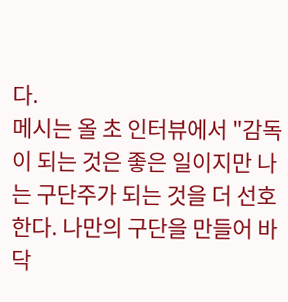다.
메시는 올 초 인터뷰에서 "감독이 되는 것은 좋은 일이지만 나는 구단주가 되는 것을 더 선호한다. 나만의 구단을 만들어 바닥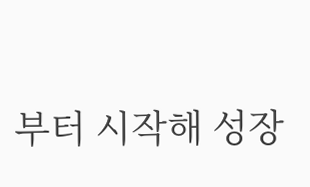부터 시작해 성장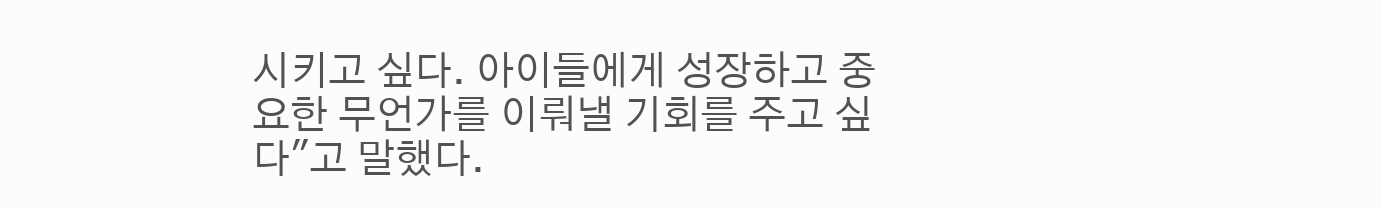시키고 싶다. 아이들에게 성장하고 중요한 무언가를 이뤄낼 기회를 주고 싶다"고 말했다.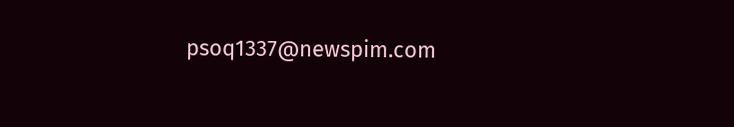psoq1337@newspim.com